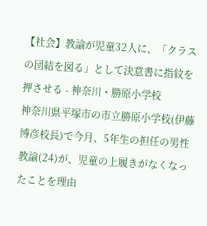【社会】教諭が児童32人に、「クラスの団結を図る」として決意書に指紋を押させる - 神奈川・勝原小学校
神奈川県平塚市の市立勝原小学校(伊藤博彦校長)で今月、5年生の担任の男性教諭(24)が、児童の上履きがなくなったことを理由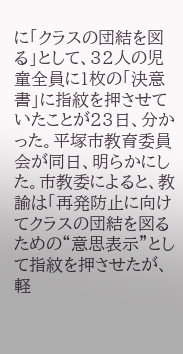に「クラスの団結を図る」として、32人の児童全員に1枚の「決意書」に指紋を押させていたことが23日、分かった。平塚市教育委員会が同日、明らかにした。市教委によると、教諭は「再発防止に向けてクラスの団結を図るための“意思表示”として指紋を押させたが、軽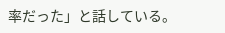率だった」と話している。